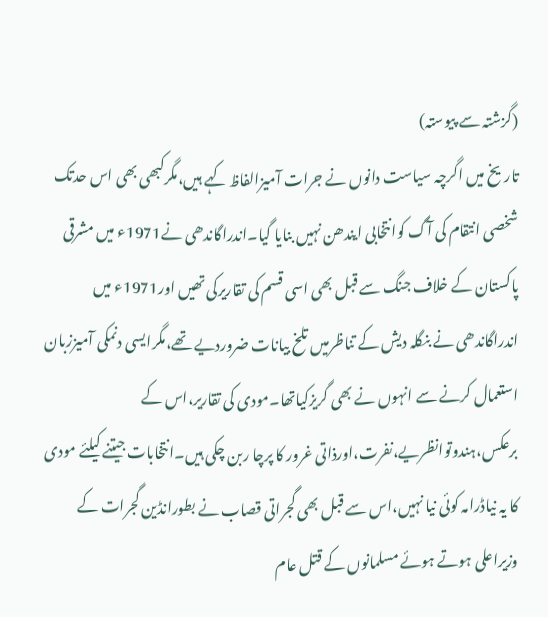(گزشتہ سے پیوستہ)
تاریخ میں اگرچہ سیاست دانوں نے جرات آمیزالفاظ کہے ہیں،مگرکبھی بھی اس حدتک شخصی انتقام کی آگ کوانتخابی ایندھن نہیں بنایا گیا۔اندراگاندھی نے1971ء میں مشرقی پاکستان کے خلاف جنگ سے قبل بھی اسی قسم کی تقاریرکی تھیں اور1971ء میں اندراگاندھی نے بنگلہ دیش کے تناظرمیں تلخ بیانات ضروردیے تھے،مگرایسی دنمکی آمیززبان استعمال کرنے سے انہوں نے بھی گریزکیاتھا۔مودی کی تقاریر،اس کے برعکس،ہندوتوانظریے،نفرت،اورذاتی غرور کا پرچا ربن چکی ہیں۔انتخابات جیتنے کیلئے مودی کا یہ نیاڈرامہ کوئی نیا نہیں،اس سے قبل بھی گجراتی قصاب نے بطورانڈین گجرات کے وزیراعلی ہوتے ہوئے مسلمانوں کے قتل عام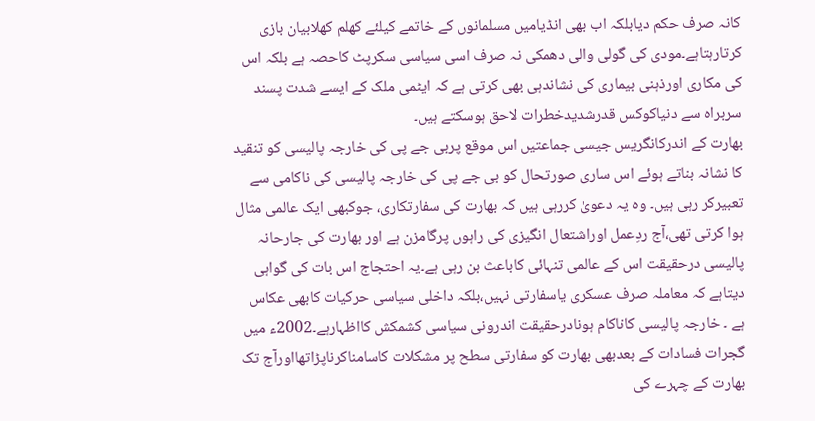کانہ صرف حکم دیابلکہ اب بھی انڈیامیں مسلمانوں کے خاتمے کیلئے کھلم کھلابیان بازی کرتارہتاہے۔مودی کی گولی والی دھمکی نہ صرف اسی سیاسی سکرپٹ کاحصہ ہے بلکہ اس کی مکاری اورذہنی بیماری کی نشاندہی بھی کرتی ہے کہ ایٹمی ملک کے ایسے شدت پسند سربراہ سے دنیاکوکس قدرشدیدخطرات لاحق ہوسکتے ہیں۔
بھارت کے اندرکانگریس جیسی جماعتیں اس موقع پربی جے پی کی خارجہ پالیسی کو تنقید کا نشانہ بناتے ہوئے اس ساری صورتحال کو بی جے پی کی خارجہ پالیسی کی ناکامی سے تعبیرکر رہی ہیں۔ وہ یہ دعویٰ کررہی ہیں کہ بھارت کی سفارتکاری، جوکبھی ایک عالمی مثال ہوا کرتی تھی،آج ردِعمل اوراشتعال انگیزی کی راہوں پرگامزن ہے اور بھارت کی جارحانہ پالیسی درحقیقت اس کے عالمی تنہائی کاباعث بن رہی ہے۔یہ احتجاج اس بات کی گواہی دیتاہے کہ معاملہ صرف عسکری یاسفارتی نہیں،بلکہ داخلی سیاسی حرکیات کابھی عکاس ہے ۔ خارجہ پالیسی کاناکام ہونادرحقیقت اندرونی سیاسی کشمکش کااظہارہے۔2002ء میں گجرات فسادات کے بعدبھی بھارت کو سفارتی سطح پر مشکلات کاسامناکرناپڑاتھااورآج تک بھارت کے چہرے کی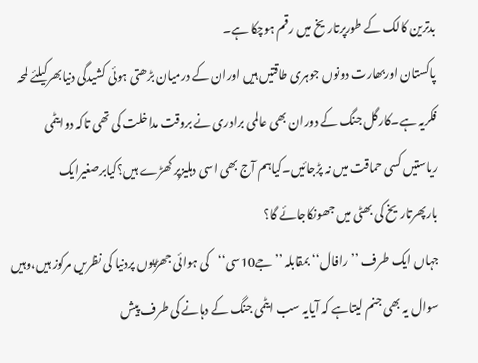بدترین کالک کے طورپرتاریخ میں رقم ہوچکا ہے۔
پاکستان اوربھارت دونوں جوہری طاقتیں ہیں اوران کے درمیان بڑھتی ہوئی کشیدگی دنیابھرکیلئے لمحہ فکریہ ہے۔کارگل جنگ کے دوران بھی عالمی برادری نے بروقت مداخلت کی تھی تاکہ دوایٹمی ریاستیں کسی حماقت میں نہ پڑجائیں۔کیاہم آج بھی اسی دہلیزپر کھڑے ہیں؟کیابرصغیرایک بارپھرتاریخ کی بھٹی میں جھونکاجائے گا؟
جہاں ایک طرف ’’رافال‘‘ بمقابلہ ’’جے10سی‘‘کی ہوائی جھڑپوں پردنیا کی نظریں مرکوز ہیں،وہیں سوال یہ بھی جنم لیتاہے کہ آیایہ سب ایٹمی جنگ کے دہانے کی طرف پیش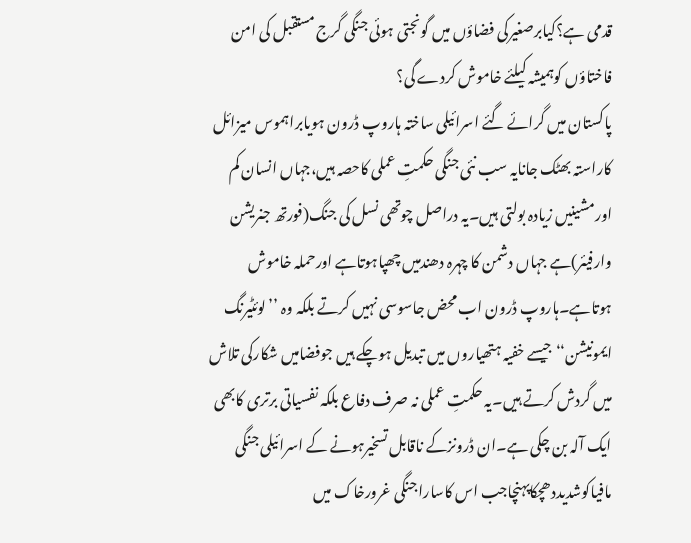قدمی ہے؟کیابرصغیرکی فضاؤں میں گونجتی ہوئی جنگی گرج مستقبل کی امن فاختاؤں کوہمیشہ کیلئے خاموش کردے گی؟
پاکستان میں گرائے گئے اسرائیلی ساختہ ہاروپ ڈرون ہویابراہموس میزائل کاراستہ بھٹک جانایہ سب نئی جنگی حکمتِ عملی کاحصہ ہیں،جہاں انسان کم اورمشینیں زیادہ بولتی ہیں۔یہ دراصل چوتھی نسل کی جنگ(فورتھ جنریشن وارفیئر)ہے جہاں دشمن کا چہرہ دھندمیں چھپاہوتاہے اورحملہ خاموش ہوتاہے۔ہاروپ ڈرون اب محض جاسوسی نہیں کرتے بلکہ وہ ’’لوئٹیرنگ ایمونیشن‘‘جیسے خفیہ ہتھیاروں میں تبدیل ہوچکے ہیں جوفضامیں شکارکی تلاش میں گردش کرتے ہیں۔یہ حکمتِ عملی نہ صرف دفاع بلکہ نفسیاتی برتری کابھی ایک آلہ بن چکی ہے۔ان ڈرونزکے ناقابل تسخیرہونے کے اسرائیلی جنگی مافیاکوشدیددھچکاپہنچاجب اس کاساراجنگی غرورخاک میں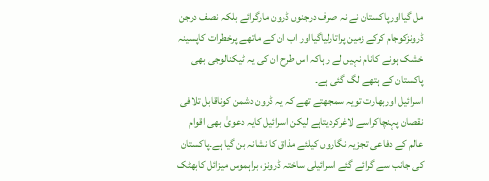مل گیااورپاکستان نے نہ صرف درجنوں ڈرون مارگرائے بلکہ نصف درجن ڈرونزکوجام کرکے زمین پراتارلیاگیااور اب ان کے ماتھے پرخطرات کاپسینہ خشک ہونے کانام نہیں لے رہاکہ اس طرح ان کی یہ ٹیکنالوجی بھی پاکستان کے ہتھے لگ گئی ہے۔
اسرائیل اوربھارت تویہ سمجھتے تھے کہ یہ ڈرون دشمن کوناقابل تلافی نقصان پہنچاکراسے لاغرکردیتاہے لیکن اسرائیل کایہ دعویٰ بھی اقوام عالم کے دفاعی تجزیہ نگاروں کیلئے مذاق کا نشانہ بن گیا ہے۔پاکستان کی جانب سے گرائے گئے اسرائیلی ساختہ ڈرونز، براہموس میزائل کابھٹک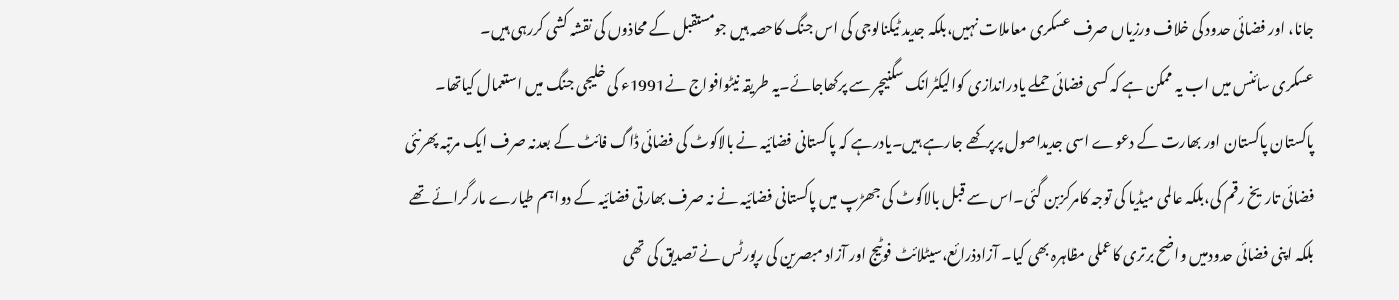جانا، اور فضائی حدود کی خلاف ورزیاں صرف عسکری معاملات نہیں،بلکہ جدید ٹیکنالوجی کی اس جنگ کاحصہ ہیں جومستقبل کے محاذوں کی نقشہ کشی کررہی ہیں۔
عسکری سائنس میں اب یہ ممکن ہے کہ کسی فضائی حملے یادراندازی کوالیکٹرانک سگنیچر سے پرکھاجائے۔یہ طریقہ نیٹوافواج نے1991ء کی خلیجی جنگ میں استعمال کیاتھا۔ پاکستان پاکستان اور بھارت کے دعوے اسی جدیداصول پرپرکھے جارہے ہیں۔یادرہے کہ پاکستانی فضائیہ نے بالاکوٹ کی فضائی ڈاگ فائٹ کے بعدنہ صرف ایک مرتبہ پھرنئی فضائی تاریخ رقم کی،بلکہ عالمی میڈیا کی توجہ کامرکزبن گئی۔اس سے قبل بالاکوٹ کی جھڑپ میں پاکستانی فضائیہ نے نہ صرف بھارتی فضائیہ کے دواہم طیارے مار گرائے تھے بلکہ اپنی فضائی حدودمیں واضح برتری کاعملی مظاہرہ بھی کیا۔ آزادذرائع،سیٹلائٹ فوٹیج اور آزاد مبصرین کی رپورٹس نے تصدیق کی تھی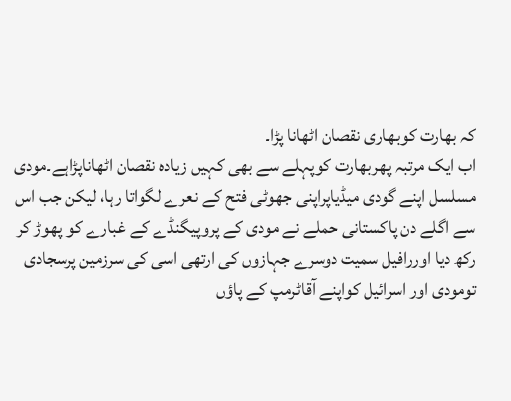کہ بھارت کوبھاری نقصان اٹھانا پڑا۔
اب ایک مرتبہ پھربھارت کوپہلے سے بھی کہیں زیادہ نقصان اٹھاناپڑاہے۔مودی مسلسل اپنے گودی میڈیاپراپنی جھوٹی فتح کے نعرے لگواتا رہا، لیکن جب اس سے اگلے دن پاکستانی حملے نے مودی کے پروپیگنڈے کے غبارے کو پھوڑ کر رکھ دیا اوررافیل سمیت دوسرے جہازوں کی ارتھی اسی کی سرزمین پرسجادی تومودی اور اسرائیل کواپنے آقاٹرمپ کے پاؤں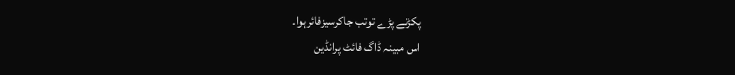پکڑنے پڑے توتب جاکرسیزفائرہوا۔
اس مبینہ ڈاگ فائٹ پرانڈین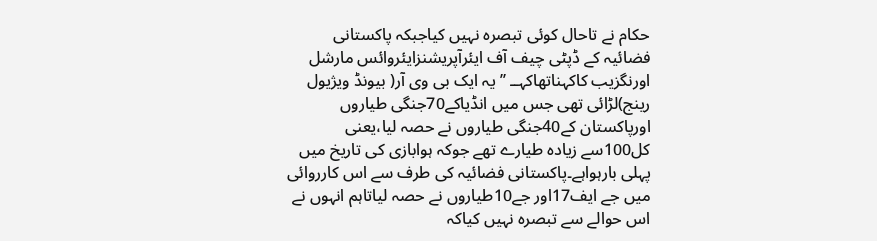حکام نے تاحال کوئی تبصرہ نہیں کیاجبکہ پاکستانی فضائیہ کے ڈپٹی چیف آف ایئرآپریشنزایئروائس مارشل اورنگزیب کاکہناتھاکہــ ’’یہ ایک بی وی آر( بیونڈ ویژیول رینج)لڑائی تھی جس میں انڈیاکے70جنگی طیاروں اورپاکستان کے40جنگی طیاروں نے حصہ لیا،یعنی کل100سے زیادہ طیارے تھے جوکہ ہوابازی کی تاریخ میں پہلی بارہواہے۔پاکستانی فضائیہ کی طرف سے اس کارروائی میں جے ایف17اور جے10طیاروں نے حصہ لیاتاہم انہوں نے اس حوالے سے تبصرہ نہیں کیاکہ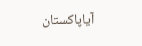آیاپاکستان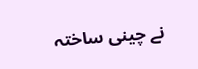نے چینی ساختہ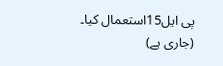پی ایل15استعمال کیا۔
(جاری ہے)